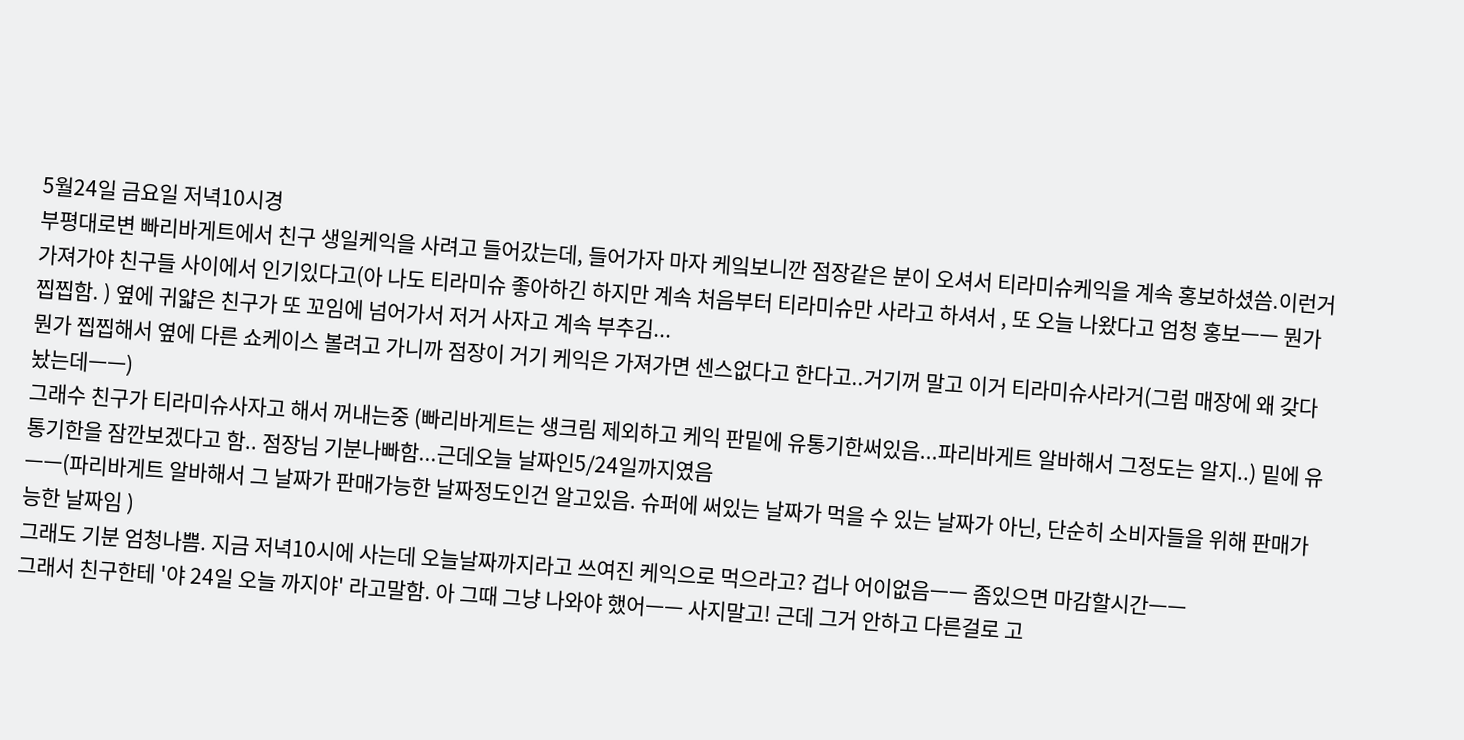5월24일 금요일 저녁10시경
부평대로변 빠리바게트에서 친구 생일케익을 사려고 들어갔는데, 들어가자 마자 케잌보니깐 점장같은 분이 오셔서 티라미슈케익을 계속 홍보하셨씀.이런거 가져가야 친구들 사이에서 인기있다고(아 나도 티라미슈 좋아하긴 하지만 계속 처음부터 티라미슈만 사라고 하셔서 , 또 오늘 나왔다고 엄청 홍보ㅡㅡ 뭔가 찝찝함. ) 옆에 귀얇은 친구가 또 꼬임에 넘어가서 저거 사자고 계속 부추김...
뭔가 찝찝해서 옆에 다른 쇼케이스 볼려고 가니까 점장이 거기 케익은 가져가면 센스없다고 한다고..거기꺼 말고 이거 티라미슈사라거(그럼 매장에 왜 갖다놨는데ㅡㅡ)
그래수 친구가 티라미슈사자고 해서 꺼내는중 (빠리바게트는 생크림 제외하고 케익 판밑에 유통기한써있음...파리바게트 알바해서 그정도는 알지..) 밑에 유통기한을 잠깐보겠다고 함.. 점장님 기분나빠함...근데오늘 날짜인5/24일까지였음
ㅡㅡ(파리바게트 알바해서 그 날짜가 판매가능한 날짜정도인건 알고있음. 슈퍼에 써있는 날짜가 먹을 수 있는 날짜가 아닌, 단순히 소비자들을 위해 판매가능한 날짜임 )
그래도 기분 엄청나쁨. 지금 저녁10시에 사는데 오늘날짜까지라고 쓰여진 케익으로 먹으라고? 겁나 어이없음ㅡㅡ 좀있으면 마감할시간ㅡㅡ
그래서 친구한테 '야 24일 오늘 까지야' 라고말함. 아 그때 그냥 나와야 했어ㅡㅡ 사지말고! 근데 그거 안하고 다른걸로 고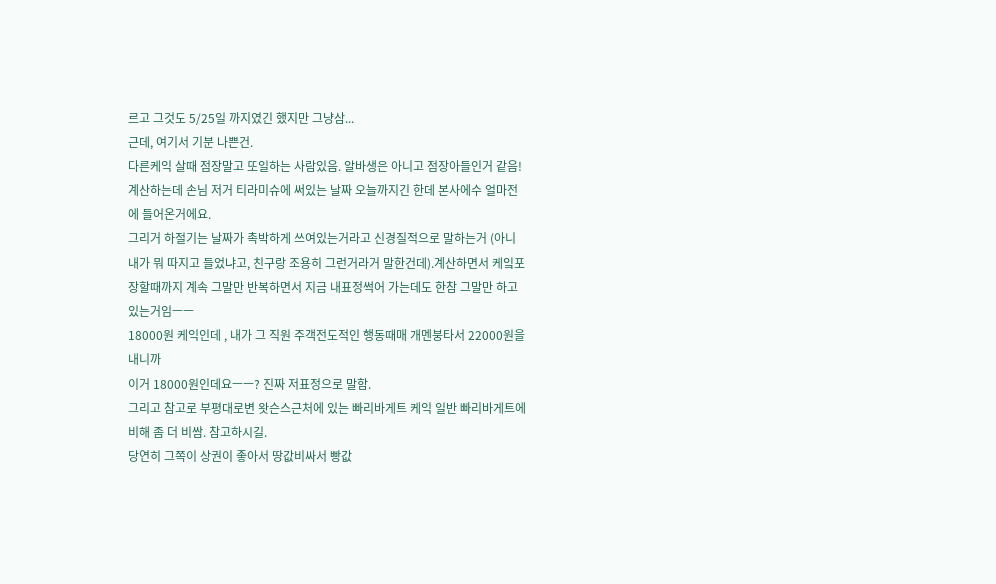르고 그것도 5/25일 까지였긴 했지만 그냥삼...
근데, 여기서 기분 나쁜건.
다른케익 살때 점장말고 또일하는 사람있음. 알바생은 아니고 점장아들인거 같음!
계산하는데 손님 저거 티라미슈에 써있는 날짜 오늘까지긴 한데 본사에수 얼마전에 들어온거에요.
그리거 하절기는 날짜가 촉박하게 쓰여있는거라고 신경질적으로 말하는거 (아니 내가 뭐 따지고 들었냐고, 친구랑 조용히 그런거라거 말한건데).계산하면서 케잌포장할때까지 계속 그말만 반복하면서 지금 내표정썩어 가는데도 한참 그말만 하고 있는거임ㅡㅡ
18000원 케익인데 , 내가 그 직원 주객전도적인 행동때매 개멘붕타서 22000원을 내니까
이거 18000원인데요ㅡㅡ? 진짜 저표정으로 말함.
그리고 참고로 부평대로변 왓슨스근처에 있는 빠리바게트 케익 일반 빠리바게트에 비해 좀 더 비쌈. 참고하시길.
당연히 그쪽이 상권이 좋아서 땅값비싸서 빵값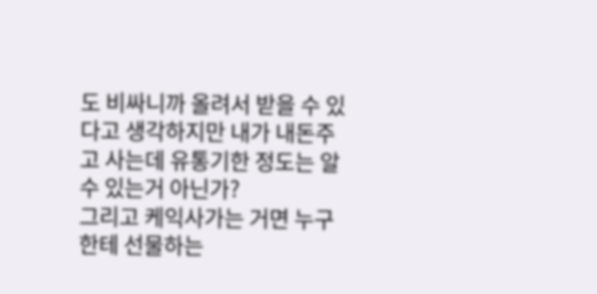도 비싸니까 올려서 받을 수 있다고 생각하지만 내가 내돈주고 사는데 유통기한 정도는 알수 있는거 아닌가?
그리고 케익사가는 거면 누구한테 선물하는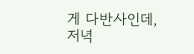게 다반사인데, 저녁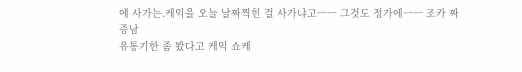에 사가는.케익을 오늘 날짜찍힌 걸 사가냐고ㅡㅡ 그것도 정가에ㅡㅡ 조카 짜증남
유통기한 좀 봤다고 케익 쇼케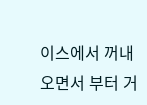이스에서 꺼내오면서 부터 거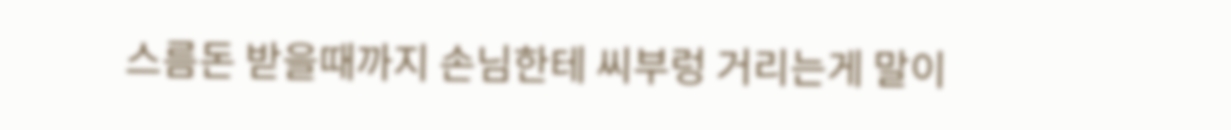스름돈 받을때까지 손님한테 씨부렁 거리는게 말이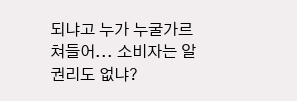되냐고 누가 누굴가르쳐들어... 소비자는 알권리도 없냐?